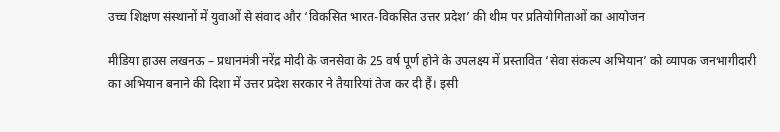उच्च शिक्षण संस्थानों में युवाओं से संवाद और ‘विकसित भारत-विकसित उत्तर प्रदेश’ की थीम पर प्रतियोगिताओं का आयोजन

मीडिया हाउस लखनऊ – प्रधानमंत्री नरेंद्र मोदी के जनसेवा के 25 वर्ष पूर्ण होने के उपलक्ष्य में प्रस्तावित ‘सेवा संकल्प अभियान’ को व्यापक जनभागीदारी का अभियान बनाने की दिशा में उत्तर प्रदेश सरकार ने तैयारियां तेज कर दी हैं। इसी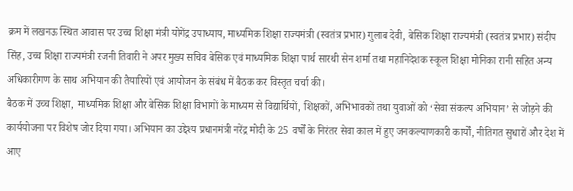क्रम में लखनऊ स्थित आवास पर उच्च शिक्षा मंत्री योगेंद्र उपाध्याय, माध्यमिक शिक्षा राज्यमंत्री (स्वतंत्र प्रभार) गुलाब देवी, बेसिक शिक्षा राज्यमंत्री (स्वतंत्र प्रभार) संदीप सिंह, उच्च शिक्षा राज्यमंत्री रजनी तिवारी ने अपर मुख्य सचिव बेसिक एवं माध्यमिक शिक्षा पार्थ सारथी सेन शर्मा तथा महानिदेशक स्कूल शिक्षा मोनिका रानी सहित अन्य अधिकारीगण के साथ अभियान की तैयारियों एवं आयोजन के संबंध में बैठक कर विस्तृत चर्चा की।
बैठक में उच्च शिक्षा, माध्यमिक शिक्षा और बेसिक शिक्षा विभागों के माध्यम से विद्यार्थियों, शिक्षकों, अभिभावकों तथा युवाओं को ‘सेवा संकल्प अभियान’ से जोड़ने की कार्ययोजना पर विशेष जोर दिया गया। अभियान का उद्देश्य प्रधानमंत्री नरेंद्र मोदी के 25 वर्षों के निरंतर सेवा काल में हुए जनकल्याणकारी कार्यों, नीतिगत सुधारों और देश में आए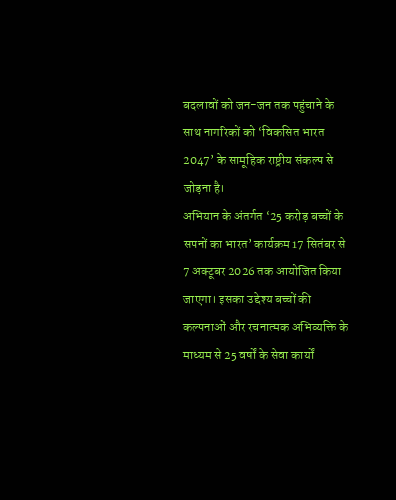बदलावों को जन-जन तक पहुंचाने के साथ नागरिकों को ‘विकसित भारत 2047’ के सामूहिक राष्ट्रीय संकल्प से जोड़ना है।
अभियान के अंतर्गत ‘25 करोड़ बच्चों के सपनों का भारत’ कार्यक्रम 17 सितंबर से 7 अक्टूबर 2026 तक आयोजित किया जाएगा। इसका उद्देश्य बच्चों की कल्पनाओं और रचनात्मक अभिव्यक्ति के माध्यम से 25 वर्षों के सेवा कार्यों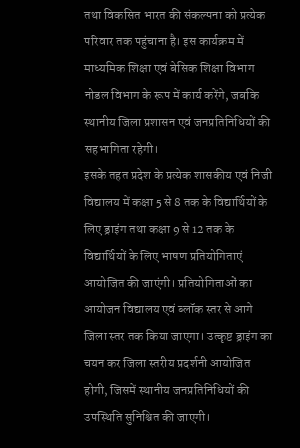तथा विकसित भारत की संकल्पना को प्रत्येक परिवार तक पहुंचाना है। इस कार्यक्रम में माध्यमिक शिक्षा एवं बेसिक शिक्षा विभाग नोडल विभाग के रूप में कार्य करेंगे, जबकि स्थानीय जिला प्रशासन एवं जनप्रतिनिधियों की सहभागिता रहेगी।
इसके तहत प्रदेश के प्रत्येक शासकीय एवं निजी विद्यालय में कक्षा 5 से 8 तक के विद्यार्थियों के लिए ड्राइंग तथा कक्षा 9 से 12 तक के विद्यार्थियों के लिए भाषण प्रतियोगिताएं आयोजित की जाएंगी। प्रतियोगिताओं का आयोजन विद्यालय एवं ब्लॉक स्तर से आगे जिला स्तर तक किया जाएगा। उत्कृष्ट ड्राइंग का चयन कर जिला स्तरीय प्रदर्शनी आयोजित होगी, जिसमें स्थानीय जनप्रतिनिधियों की उपस्थिति सुनिश्चित की जाएगी।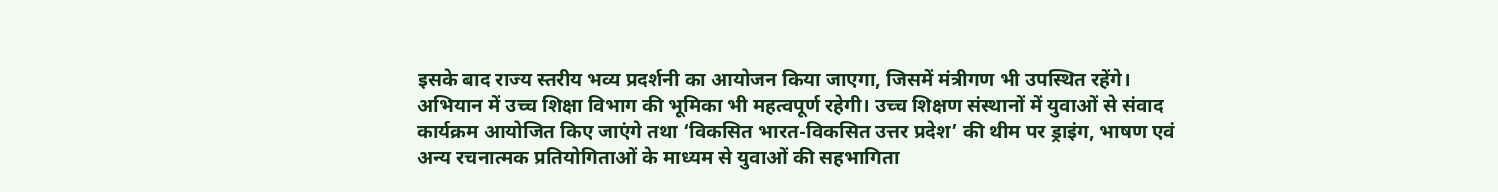इसके बाद राज्य स्तरीय भव्य प्रदर्शनी का आयोजन किया जाएगा, जिसमें मंत्रीगण भी उपस्थित रहेंगे।
अभियान में उच्च शिक्षा विभाग की भूमिका भी महत्वपूर्ण रहेगी। उच्च शिक्षण संस्थानों में युवाओं से संवाद कार्यक्रम आयोजित किए जाएंगे तथा ‘विकसित भारत-विकसित उत्तर प्रदेश’ की थीम पर ड्राइंग, भाषण एवं अन्य रचनात्मक प्रतियोगिताओं के माध्यम से युवाओं की सहभागिता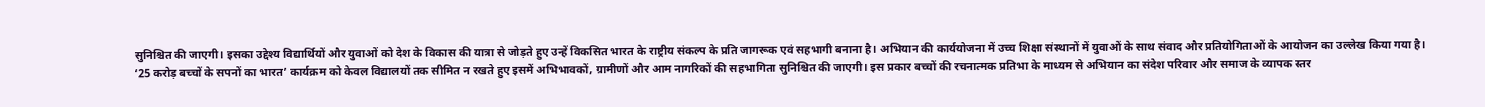सुनिश्चित की जाएगी। इसका उद्देश्य विद्यार्थियों और युवाओं को देश के विकास की यात्रा से जोड़ते हुए उन्हें विकसित भारत के राष्ट्रीय संकल्प के प्रति जागरूक एवं सहभागी बनाना है। अभियान की कार्ययोजना में उच्च शिक्षा संस्थानों में युवाओं के साथ संवाद और प्रतियोगिताओं के आयोजन का उल्लेख किया गया है।
‘25 करोड़ बच्चों के सपनों का भारत’ कार्यक्रम को केवल विद्यालयों तक सीमित न रखते हुए इसमें अभिभावकों, ग्रामीणों और आम नागरिकों की सहभागिता सुनिश्चित की जाएगी। इस प्रकार बच्चों की रचनात्मक प्रतिभा के माध्यम से अभियान का संदेश परिवार और समाज के व्यापक स्तर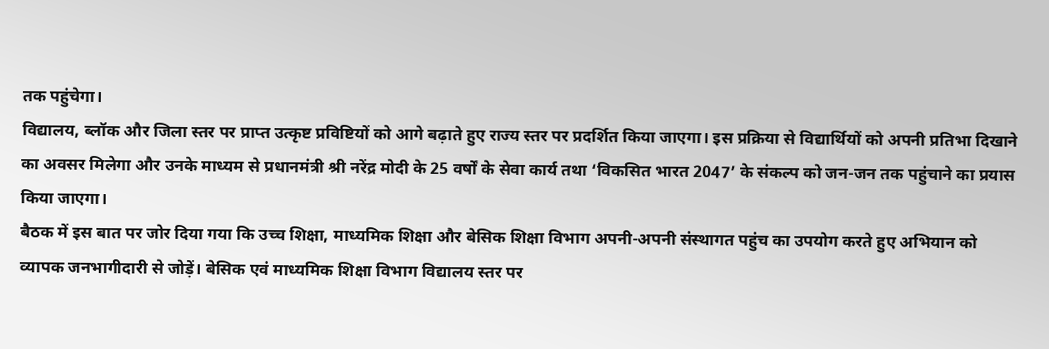तक पहुंचेगा।
विद्यालय, ब्लॉक और जिला स्तर पर प्राप्त उत्कृष्ट प्रविष्टियों को आगे बढ़ाते हुए राज्य स्तर पर प्रदर्शित किया जाएगा। इस प्रक्रिया से विद्यार्थियों को अपनी प्रतिभा दिखाने का अवसर मिलेगा और उनके माध्यम से प्रधानमंत्री श्री नरेंद्र मोदी के 25 वर्षों के सेवा कार्य तथा ‘विकसित भारत 2047’ के संकल्प को जन-जन तक पहुंचाने का प्रयास किया जाएगा।
बैठक में इस बात पर जोर दिया गया कि उच्च शिक्षा, माध्यमिक शिक्षा और बेसिक शिक्षा विभाग अपनी-अपनी संस्थागत पहुंच का उपयोग करते हुए अभियान को व्यापक जनभागीदारी से जोड़ें। बेसिक एवं माध्यमिक शिक्षा विभाग विद्यालय स्तर पर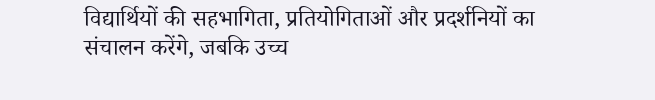विद्यार्थियों की सहभागिता, प्रतियोगिताओं और प्रदर्शनियों का संचालन करेंगे, जबकि उच्च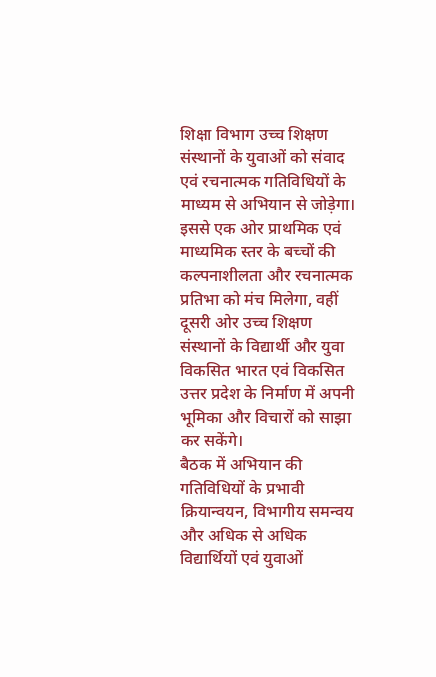शिक्षा विभाग उच्च शिक्षण संस्थानों के युवाओं को संवाद एवं रचनात्मक गतिविधियों के माध्यम से अभियान से जोड़ेगा।
इससे एक ओर प्राथमिक एवं माध्यमिक स्तर के बच्चों की कल्पनाशीलता और रचनात्मक प्रतिभा को मंच मिलेगा, वहीं दूसरी ओर उच्च शिक्षण संस्थानों के विद्यार्थी और युवा विकसित भारत एवं विकसित उत्तर प्रदेश के निर्माण में अपनी भूमिका और विचारों को साझा कर सकेंगे।
बैठक में अभियान की गतिविधियों के प्रभावी क्रियान्वयन, विभागीय समन्वय और अधिक से अधिक विद्यार्थियों एवं युवाओं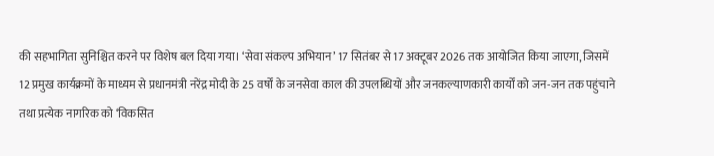की सहभागिता सुनिश्चित करने पर विशेष बल दिया गया। ‘सेवा संकल्प अभियान’ 17 सितंबर से 17 अक्टूबर 2026 तक आयोजित किया जाएगा, जिसमें 12 प्रमुख कार्यक्रमों के माध्यम से प्रधानमंत्री नरेंद्र मोदी के 25 वर्षों के जनसेवा काल की उपलब्धियों और जनकल्याणकारी कार्यों को जन-जन तक पहुंचाने तथा प्रत्येक नागरिक को ‘विकसित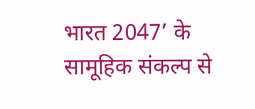भारत 2047’ के सामूहिक संकल्प से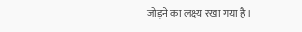जोड़ने का लक्ष्य रखा गया है।